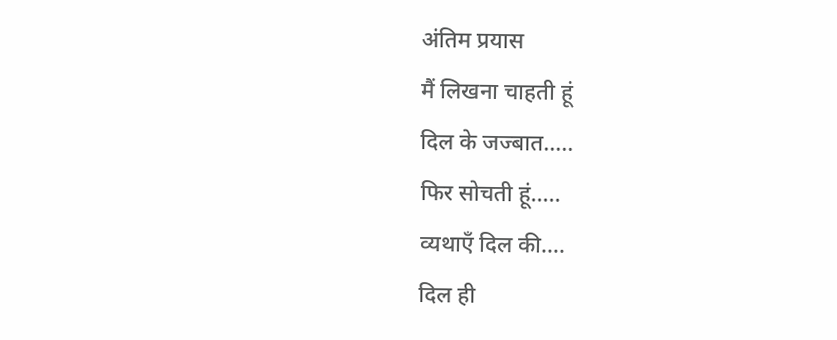अंतिम प्रयास
मैं लिखना चाहती हूं
दिल के जज्बात…..
फिर सोचती हूं…..
व्यथाएँ दिल की….
दिल ही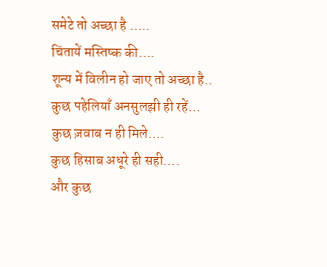समेटे तो अच्छा है …..
चिंतायें मस्तिष्क की….
शून्य में विलीन हो जाए तो अच्छा है..
कुछ पहेलियाँ अनसुलझी ही रहें…
कुछ ज़वाब न ही मिले….
कुछ हिसाब अधूरे ही सही….
और कुछ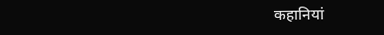कहानियां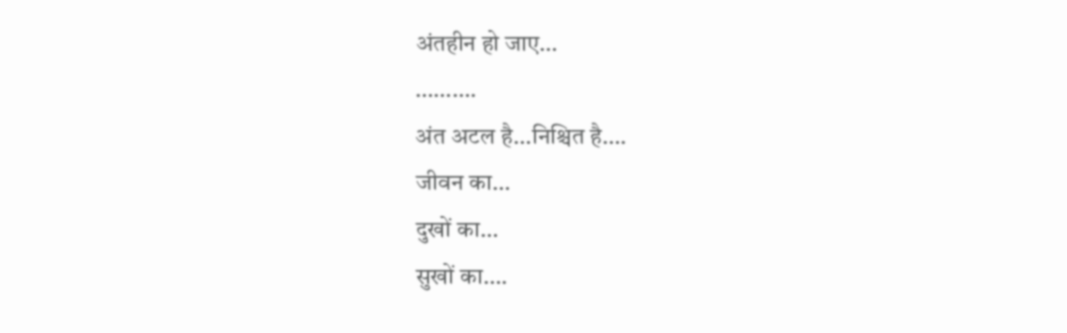अंतहीन हो जाए…
……….
अंत अटल है…निश्चित है….
जीवन का…
दुखों का…
सुखों का….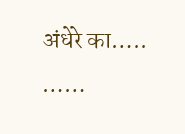अंधेरे का…..
……